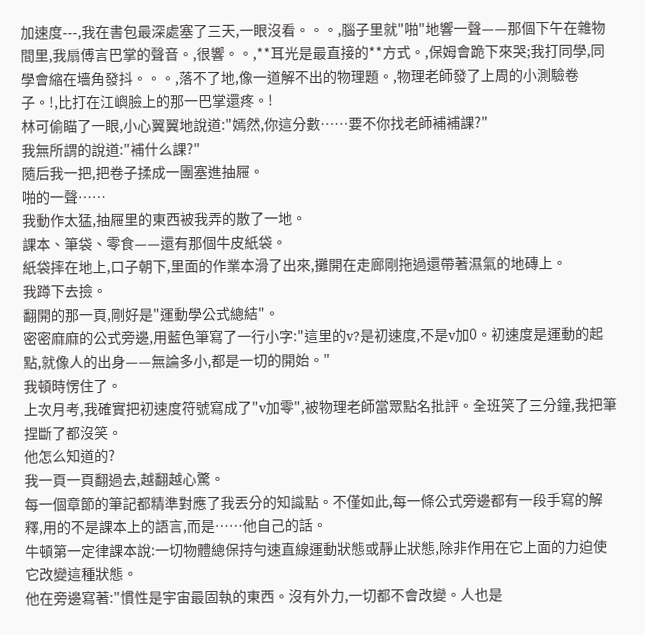加速度---,我在書包最深處塞了三天,一眼沒看。。。,腦子里就"啪"地響一聲——那個下午在雜物間里,我扇傅言巴掌的聲音。,很響。。,**耳光是最直接的**方式。,保姆會跪下來哭;我打同學,同學會縮在墻角發抖。。。,落不了地,像一道解不出的物理題。,物理老師發了上周的小測驗卷子。!,比打在江嶼臉上的那一巴掌還疼。!
林可偷瞄了一眼,小心翼翼地說道:"嫣然,你這分數……要不你找老師補補課?"
我無所謂的說道:"補什么課?"
隨后我一把,把卷子揉成一團塞進抽屜。
啪的一聲……
我動作太猛,抽屜里的東西被我弄的散了一地。
課本、筆袋、零食——還有那個牛皮紙袋。
紙袋摔在地上,口子朝下,里面的作業本滑了出來,攤開在走廊剛拖過還帶著濕氣的地磚上。
我蹲下去撿。
翻開的那一頁,剛好是"運動學公式總結"。
密密麻麻的公式旁邊,用藍色筆寫了一行小字:"這里的v?是初速度,不是v加0。初速度是運動的起點,就像人的出身——無論多小,都是一切的開始。"
我頓時愣住了。
上次月考,我確實把初速度符號寫成了"v加零",被物理老師當眾點名批評。全班笑了三分鐘,我把筆捏斷了都沒笑。
他怎么知道的?
我一頁一頁翻過去,越翻越心驚。
每一個章節的筆記都精準對應了我丟分的知識點。不僅如此,每一條公式旁邊都有一段手寫的解釋,用的不是課本上的語言,而是……他自己的話。
牛頓第一定律課本說:一切物體總保持勻速直線運動狀態或靜止狀態,除非作用在它上面的力迫使它改變這種狀態。
他在旁邊寫著:"慣性是宇宙最固執的東西。沒有外力,一切都不會改變。人也是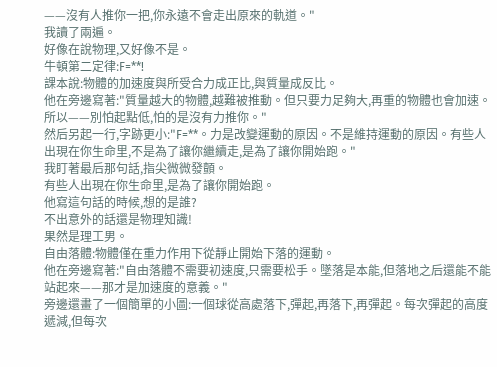——沒有人推你一把,你永遠不會走出原來的軌道。"
我讀了兩遍。
好像在說物理,又好像不是。
牛頓第二定律:F=**!
課本說:物體的加速度與所受合力成正比,與質量成反比。
他在旁邊寫著:"質量越大的物體,越難被推動。但只要力足夠大,再重的物體也會加速。所以——別怕起點低,怕的是沒有力推你。"
然后另起一行,字跡更小:"F=**。力是改變運動的原因。不是維持運動的原因。有些人出現在你生命里,不是為了讓你繼續走,是為了讓你開始跑。"
我盯著最后那句話,指尖微微發顫。
有些人出現在你生命里,是為了讓你開始跑。
他寫這句話的時候,想的是誰?
不出意外的話還是物理知識!
果然是理工男。
自由落體:物體僅在重力作用下從靜止開始下落的運動。
他在旁邊寫著:"自由落體不需要初速度,只需要松手。墜落是本能,但落地之后還能不能站起來——那才是加速度的意義。"
旁邊還畫了一個簡單的小圖:一個球從高處落下,彈起,再落下,再彈起。每次彈起的高度遞減,但每次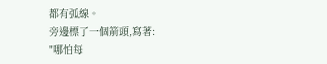都有弧線。
旁邊標了一個箭頭,寫著:
"哪怕每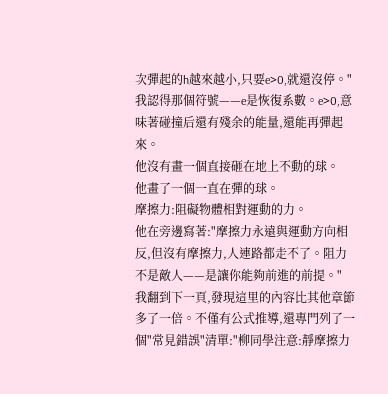次彈起的h越來越小,只要e>0,就還沒停。"
我認得那個符號——e是恢復系數。e>0,意味著碰撞后還有殘余的能量,還能再彈起來。
他沒有畫一個直接砸在地上不動的球。
他畫了一個一直在彈的球。
摩擦力:阻礙物體相對運動的力。
他在旁邊寫著:"摩擦力永遠與運動方向相反,但沒有摩擦力,人連路都走不了。阻力不是敵人——是讓你能夠前進的前提。"
我翻到下一頁,發現這里的內容比其他章節多了一倍。不僅有公式推導,還專門列了一個"常見錯誤"清單:"柳同學注意:靜摩擦力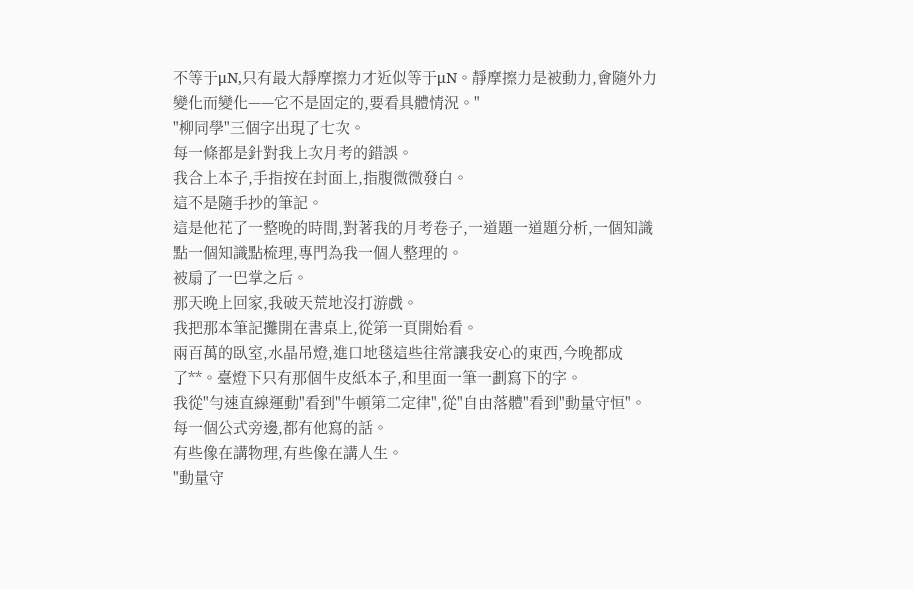不等于μN,只有最大靜摩擦力才近似等于μN。靜摩擦力是被動力,會隨外力變化而變化——它不是固定的,要看具體情況。"
"柳同學"三個字出現了七次。
每一條都是針對我上次月考的錯誤。
我合上本子,手指按在封面上,指腹微微發白。
這不是隨手抄的筆記。
這是他花了一整晚的時間,對著我的月考卷子,一道題一道題分析,一個知識點一個知識點梳理,專門為我一個人整理的。
被扇了一巴掌之后。
那天晚上回家,我破天荒地沒打游戲。
我把那本筆記攤開在書桌上,從第一頁開始看。
兩百萬的臥室,水晶吊燈,進口地毯這些往常讓我安心的東西,今晚都成了**。臺燈下只有那個牛皮紙本子,和里面一筆一劃寫下的字。
我從"勻速直線運動"看到"牛頓第二定律",從"自由落體"看到"動量守恒"。
每一個公式旁邊,都有他寫的話。
有些像在講物理,有些像在講人生。
"動量守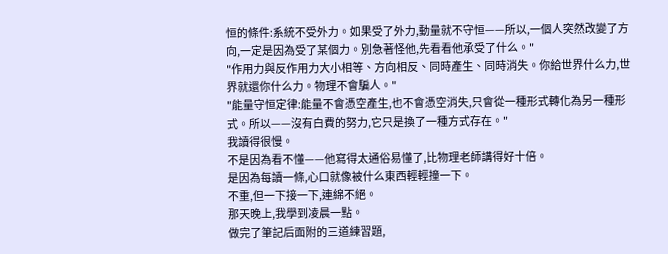恒的條件:系統不受外力。如果受了外力,動量就不守恒——所以,一個人突然改變了方向,一定是因為受了某個力。別急著怪他,先看看他承受了什么。"
"作用力與反作用力大小相等、方向相反、同時產生、同時消失。你給世界什么力,世界就還你什么力。物理不會騙人。"
"能量守恒定律:能量不會憑空產生,也不會憑空消失,只會從一種形式轉化為另一種形式。所以——沒有白費的努力,它只是換了一種方式存在。"
我讀得很慢。
不是因為看不懂——他寫得太通俗易懂了,比物理老師講得好十倍。
是因為每讀一條,心口就像被什么東西輕輕撞一下。
不重,但一下接一下,連綿不絕。
那天晚上,我學到凌晨一點。
做完了筆記后面附的三道練習題,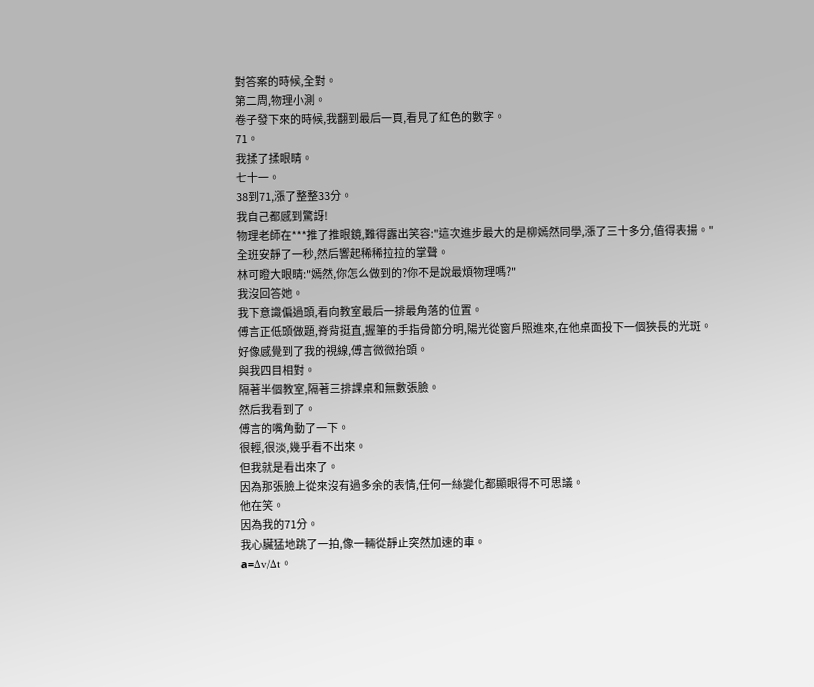對答案的時候,全對。
第二周,物理小測。
卷子發下來的時候,我翻到最后一頁,看見了紅色的數字。
71。
我揉了揉眼睛。
七十一。
38到71,漲了整整33分。
我自己都感到驚訝!
物理老師在***推了推眼鏡,難得露出笑容:"這次進步最大的是柳嫣然同學,漲了三十多分,值得表揚。"
全班安靜了一秒,然后響起稀稀拉拉的掌聲。
林可瞪大眼睛:"嫣然,你怎么做到的?你不是說最煩物理嗎?"
我沒回答她。
我下意識偏過頭,看向教室最后一排最角落的位置。
傅言正低頭做題,脊背挺直,握筆的手指骨節分明,陽光從窗戶照進來,在他桌面投下一個狹長的光斑。
好像感覺到了我的視線,傅言微微抬頭。
與我四目相對。
隔著半個教室,隔著三排課桌和無數張臉。
然后我看到了。
傅言的嘴角動了一下。
很輕,很淡,幾乎看不出來。
但我就是看出來了。
因為那張臉上從來沒有過多余的表情,任何一絲變化都顯眼得不可思議。
他在笑。
因為我的71分。
我心臟猛地跳了一拍,像一輛從靜止突然加速的車。
a=Δv/Δt。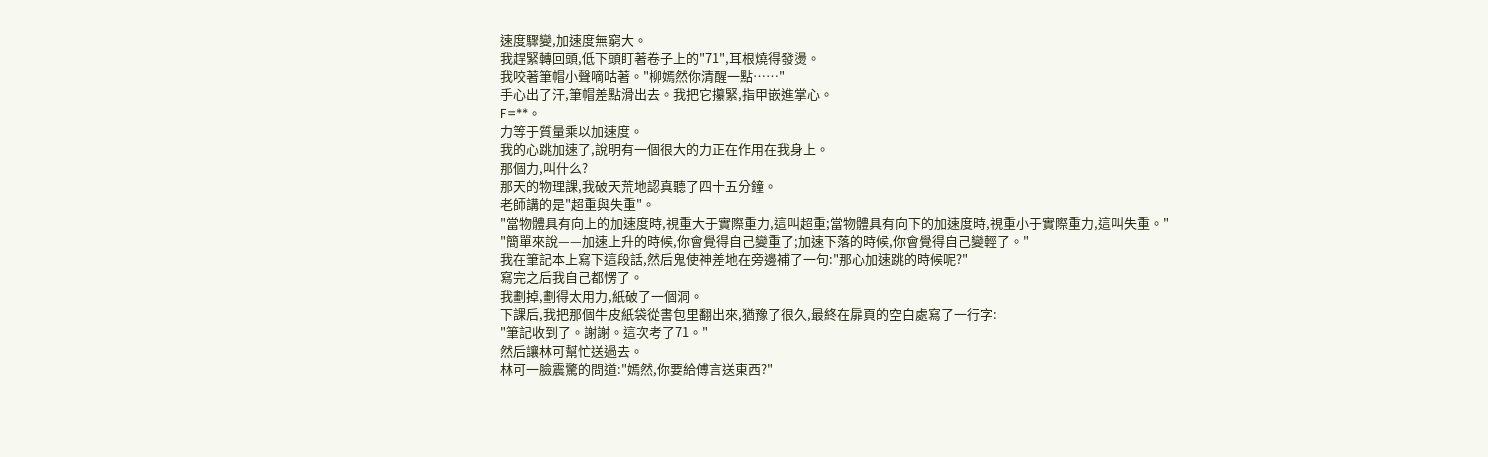速度驟變,加速度無窮大。
我趕緊轉回頭,低下頭盯著卷子上的"71",耳根燒得發燙。
我咬著筆帽小聲嘀咕著。"柳嫣然你清醒一點……"
手心出了汗,筆帽差點滑出去。我把它攥緊,指甲嵌進掌心。
F=**。
力等于質量乘以加速度。
我的心跳加速了,說明有一個很大的力正在作用在我身上。
那個力,叫什么?
那天的物理課,我破天荒地認真聽了四十五分鐘。
老師講的是"超重與失重"。
"當物體具有向上的加速度時,視重大于實際重力,這叫超重;當物體具有向下的加速度時,視重小于實際重力,這叫失重。"
"簡單來說——加速上升的時候,你會覺得自己變重了;加速下落的時候,你會覺得自己變輕了。"
我在筆記本上寫下這段話,然后鬼使神差地在旁邊補了一句:"那心加速跳的時候呢?"
寫完之后我自己都愣了。
我劃掉,劃得太用力,紙破了一個洞。
下課后,我把那個牛皮紙袋從書包里翻出來,猶豫了很久,最終在扉頁的空白處寫了一行字:
"筆記收到了。謝謝。這次考了71。"
然后讓林可幫忙送過去。
林可一臉震驚的問道:"嫣然,你要給傅言送東西?"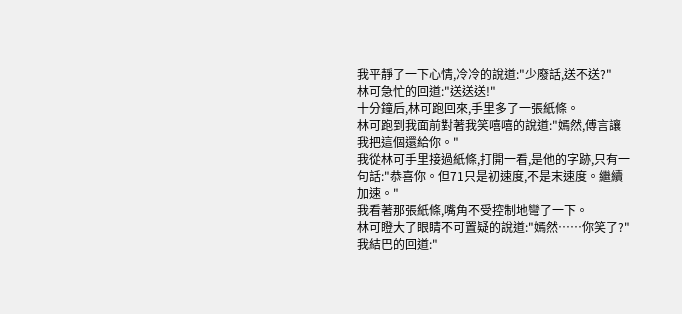我平靜了一下心情,冷冷的說道:"少廢話,送不送?"
林可急忙的回道:"送送送!"
十分鐘后,林可跑回來,手里多了一張紙條。
林可跑到我面前對著我笑嘻嘻的說道:"嫣然,傅言讓我把這個還給你。"
我從林可手里接過紙條,打開一看,是他的字跡,只有一句話:"恭喜你。但71只是初速度,不是末速度。繼續加速。"
我看著那張紙條,嘴角不受控制地彎了一下。
林可瞪大了眼睛不可置疑的說道:"嫣然……你笑了?"
我結巴的回道:"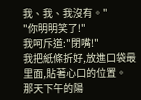我、我、我沒有。"
"你明明笑了!"
我呵斥道:"閉嘴!"
我把紙條折好,放進口袋最里面,貼著心口的位置。
那天下午的陽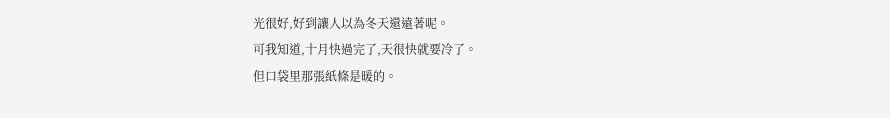光很好,好到讓人以為冬天還遠著呢。
可我知道,十月快過完了,天很快就要冷了。
但口袋里那張紙條是暖的。